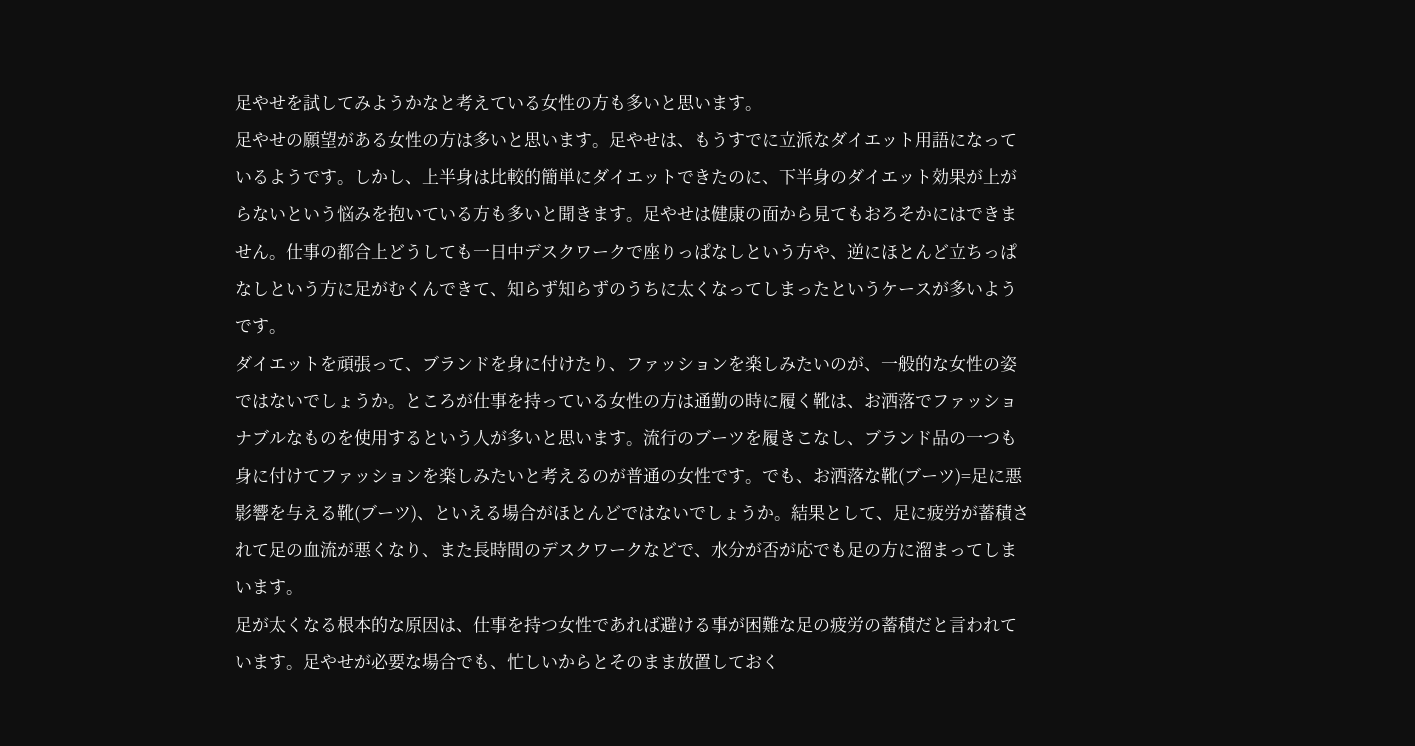足やせを試してみようかなと考えている女性の方も多いと思います。
足やせの願望がある女性の方は多いと思います。足やせは、もうすでに立派なダイエット用語になっているようです。しかし、上半身は比較的簡単にダイエットできたのに、下半身のダイエット効果が上がらないという悩みを抱いている方も多いと聞きます。足やせは健康の面から見てもおろそかにはできません。仕事の都合上どうしても一日中デスクワークで座りっぱなしという方や、逆にほとんど立ちっぱなしという方に足がむくんできて、知らず知らずのうちに太くなってしまったというケースが多いようです。
ダイエットを頑張って、ブランドを身に付けたり、ファッションを楽しみたいのが、一般的な女性の姿ではないでしょうか。ところが仕事を持っている女性の方は通勤の時に履く靴は、お洒落でファッショナブルなものを使用するという人が多いと思います。流行のブーツを履きこなし、ブランド品の一つも身に付けてファッションを楽しみたいと考えるのが普通の女性です。でも、お洒落な靴(ブーツ)=足に悪影響を与える靴(ブーツ)、といえる場合がほとんどではないでしょうか。結果として、足に疲労が蓄積されて足の血流が悪くなり、また長時間のデスクワークなどで、水分が否が応でも足の方に溜まってしまいます。
足が太くなる根本的な原因は、仕事を持つ女性であれば避ける事が困難な足の疲労の蓄積だと言われています。足やせが必要な場合でも、忙しいからとそのまま放置しておく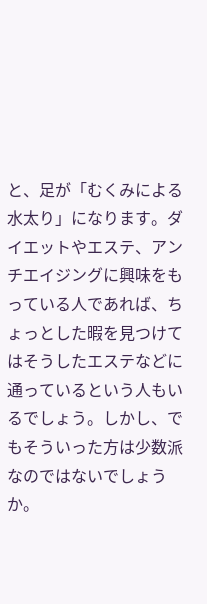と、足が「むくみによる水太り」になります。ダイエットやエステ、アンチエイジングに興味をもっている人であれば、ちょっとした暇を見つけてはそうしたエステなどに通っているという人もいるでしょう。しかし、でもそういった方は少数派なのではないでしょうか。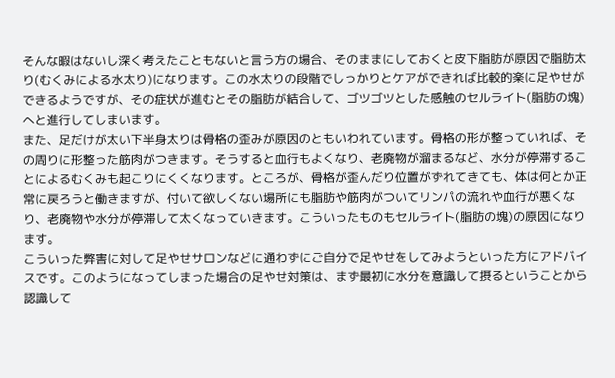そんな暇はないし深く考えたこともないと言う方の場合、そのままにしておくと皮下脂肪が原因で脂肪太り(むくみによる水太り)になります。この水太りの段階でしっかりとケアができれば比較的楽に足やせができるようですが、その症状が進むとその脂肪が結合して、ゴツゴツとした感触のセルライト(脂肪の塊)へと進行してしまいます。
また、足だけが太い下半身太りは骨格の歪みが原因のともいわれています。骨格の形が整っていれば、その周りに形整った筋肉がつきます。そうすると血行もよくなり、老廃物が溜まるなど、水分が停滞することによるむくみも起こりにくくなります。ところが、骨格が歪んだり位置がずれてきても、体は何とか正常に戻ろうと働きますが、付いて欲しくない場所にも脂肪や筋肉がついてリンパの流れや血行が悪くなり、老廃物や水分が停滞して太くなっていきます。こういったものもセルライト(脂肪の塊)の原因になります。
こういった弊害に対して足やせサロンなどに通わずにご自分で足やせをしてみようといった方にアドバイスです。このようになってしまった場合の足やせ対策は、まず最初に水分を意識して摂るということから認識して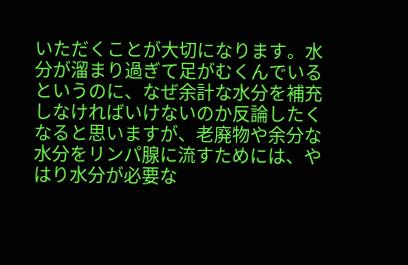いただくことが大切になります。水分が溜まり過ぎて足がむくんでいるというのに、なぜ余計な水分を補充しなければいけないのか反論したくなると思いますが、老廃物や余分な水分をリンパ腺に流すためには、やはり水分が必要な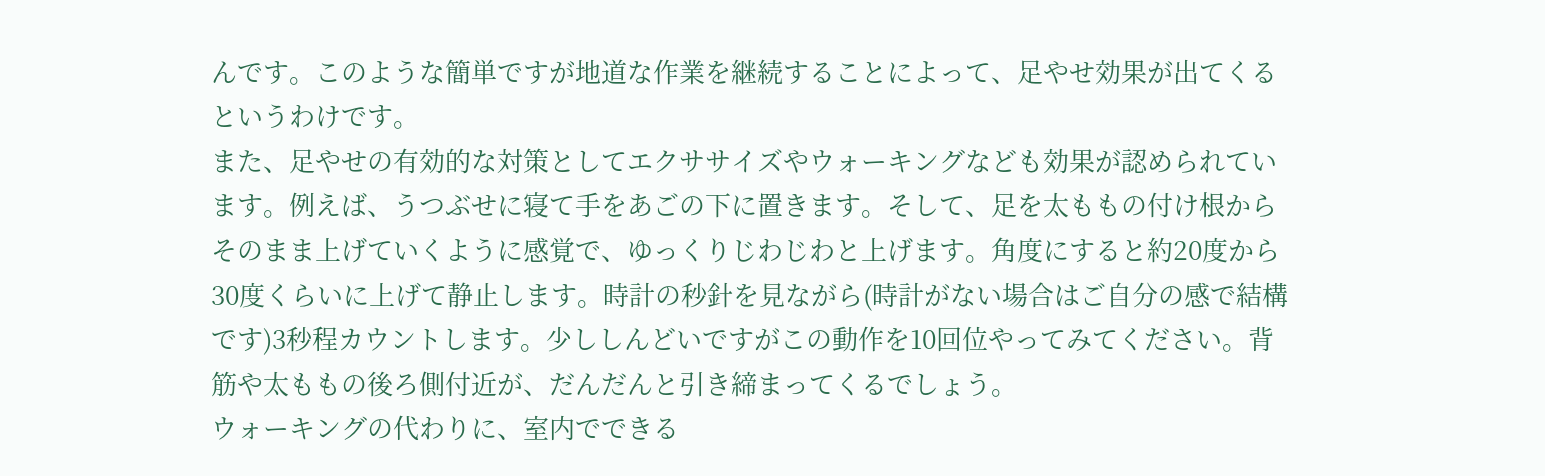んです。このような簡単ですが地道な作業を継続することによって、足やせ効果が出てくるというわけです。
また、足やせの有効的な対策としてエクササイズやウォーキングなども効果が認められています。例えば、うつぶせに寝て手をあごの下に置きます。そして、足を太ももの付け根からそのまま上げていくように感覚で、ゆっくりじわじわと上げます。角度にすると約20度から30度くらいに上げて静止します。時計の秒針を見ながら(時計がない場合はご自分の感で結構です)3秒程カウントします。少ししんどいですがこの動作を10回位やってみてください。背筋や太ももの後ろ側付近が、だんだんと引き締まってくるでしょう。
ウォーキングの代わりに、室内でできる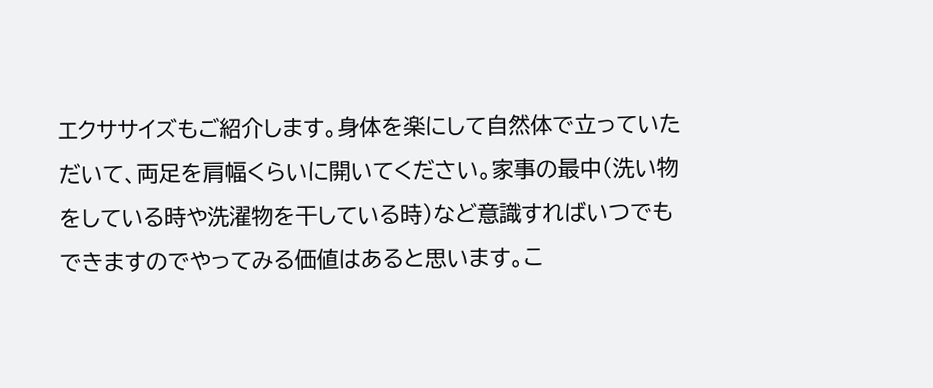エクササイズもご紹介します。身体を楽にして自然体で立っていただいて、両足を肩幅くらいに開いてください。家事の最中(洗い物をしている時や洗濯物を干している時)など意識すればいつでもできますのでやってみる価値はあると思います。こ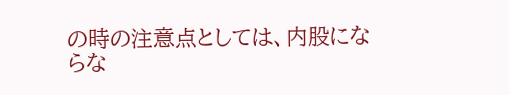の時の注意点としては、内股にならな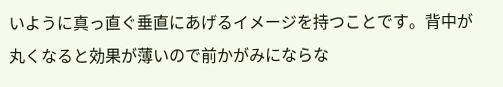いように真っ直ぐ垂直にあげるイメージを持つことです。背中が丸くなると効果が薄いので前かがみにならな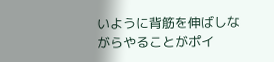いように背筋を伸ばしながらやることがポイ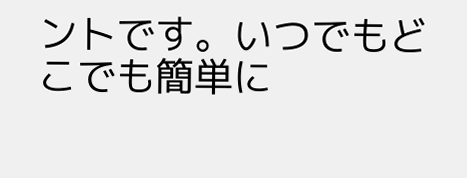ントです。いつでもどこでも簡単に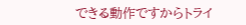できる動作ですからトライ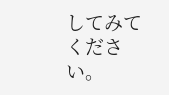してみてください。